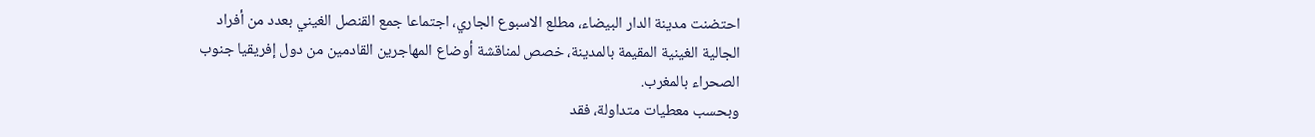احتضنت مدينة الدار البيضاء، مطلع الاسبوع الجاري، اجتماعا جمع القنصل الغيني بعدد من أفراد الجالية الغينية المقيمة بالمدينة، خصص لمناقشة أوضاع المهاجرين القادمين من دول إفريقيا جنوب الصحراء بالمغرب.
وبحسب معطيات متداولة، فقد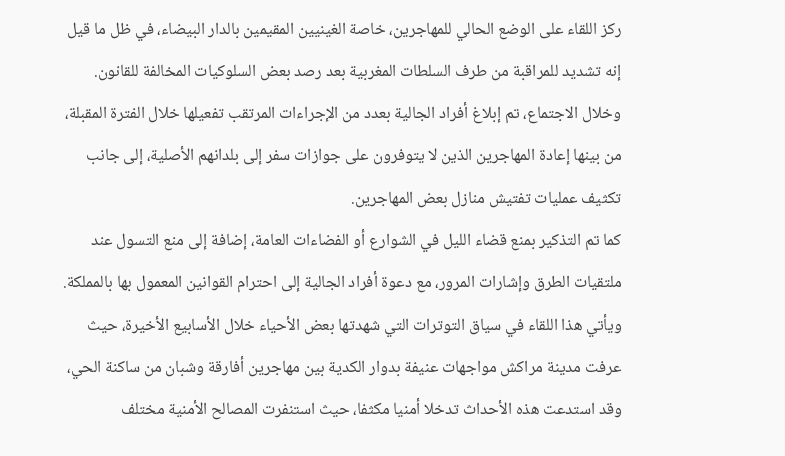ركز اللقاء على الوضع الحالي للمهاجرين، خاصة الغينيين المقيمين بالدار البيضاء، في ظل ما قيل إنه تشديد للمراقبة من طرف السلطات المغربية بعد رصد بعض السلوكيات المخالفة للقانون.
وخلال الاجتماع، تم إبلاغ أفراد الجالية بعدد من الإجراءات المرتقب تفعيلها خلال الفترة المقبلة، من بينها إعادة المهاجرين الذين لا يتوفرون على جوازات سفر إلى بلدانهم الأصلية، إلى جانب تكثيف عمليات تفتيش منازل بعض المهاجرين.
كما تم التذكير بمنع قضاء الليل في الشوارع أو الفضاءات العامة، إضافة إلى منع التسول عند ملتقيات الطرق وإشارات المرور، مع دعوة أفراد الجالية إلى احترام القوانين المعمول بها بالمملكة.
ويأتي هذا اللقاء في سياق التوترات التي شهدتها بعض الأحياء خلال الأسابيع الأخيرة، حيث عرفت مدينة مراكش مواجهات عنيفة بدوار الكدية بين مهاجرين أفارقة وشبان من ساكنة الحي، وقد استدعت هذه الأحداث تدخلا أمنيا مكثفا، حيث استنفرت المصالح الأمنية مختلف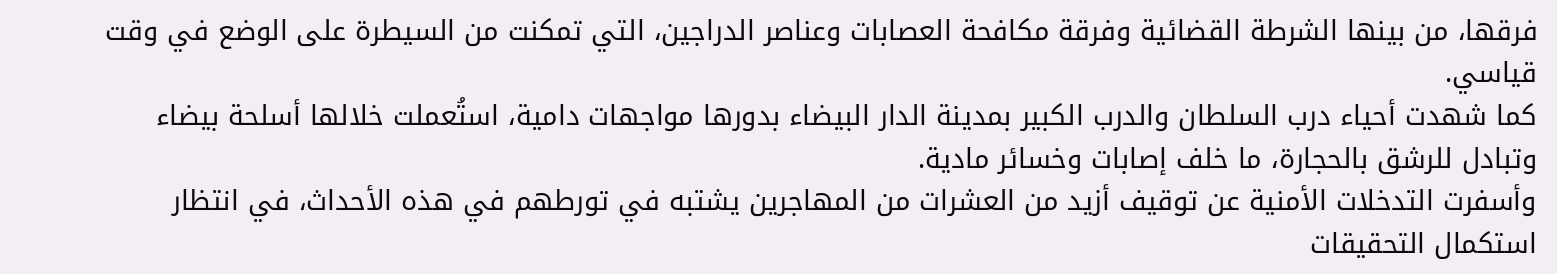فرقها، من بينها الشرطة القضائية وفرقة مكافحة العصابات وعناصر الدراجين، التي تمكنت من السيطرة على الوضع في وقت قياسي.
كما شهدت أحياء درب السلطان والدرب الكبير بمدينة الدار البيضاء بدورها مواجهات دامية، استُعملت خلالها أسلحة بيضاء وتبادل للرشق بالحجارة، ما خلف إصابات وخسائر مادية.
وأسفرت التدخلات الأمنية عن توقيف أزيد من العشرات من المهاجرين يشتبه في تورطهم في هذه الأحداث، في انتظار استكمال التحقيقات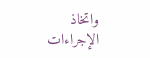واتخاذ الإجراءات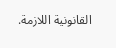القانونية اللازمة.